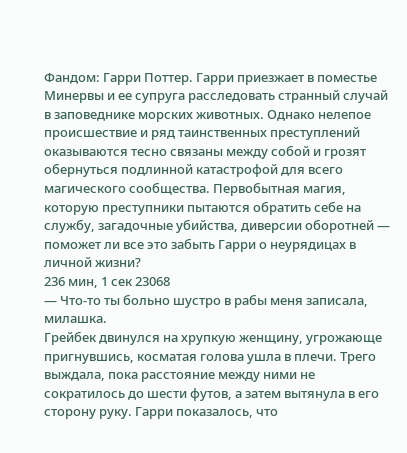Фандом: Гарри Поттер. Гарри приезжает в поместье Минервы и ее супруга расследовать странный случай в заповеднике морских животных. Однако нелепое происшествие и ряд таинственных преступлений оказываются тесно связаны между собой и грозят обернуться подлинной катастрофой для всего магического сообщества. Первобытная магия, которую преступники пытаются обратить себе на службу, загадочные убийства, диверсии оборотней — поможет ли все это забыть Гарри о неурядицах в личной жизни?
236 мин, 1 сек 23068
— Что-то ты больно шустро в рабы меня записала, милашка.
Грейбек двинулся на хрупкую женщину, угрожающе пригнувшись, косматая голова ушла в плечи. Трего выждала, пока расстояние между ними не сократилось до шести футов, а затем вытянула в его сторону руку. Гарри показалось, что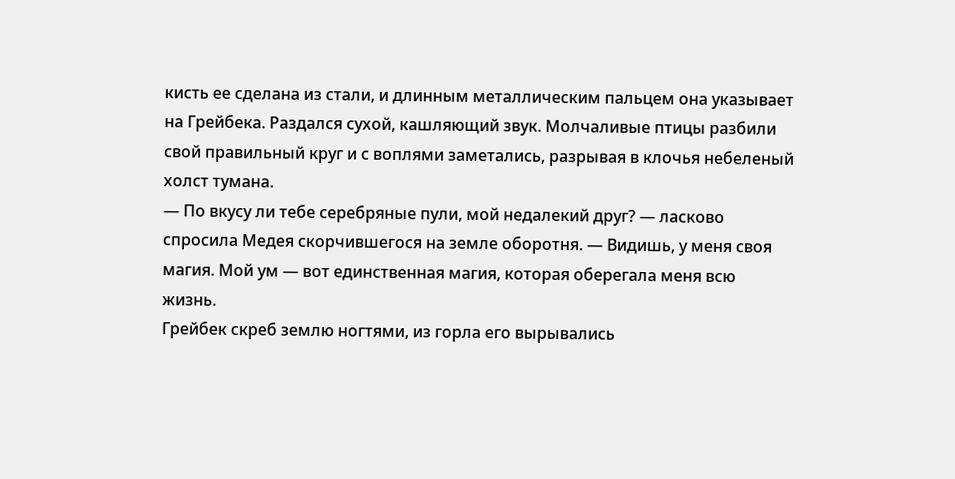кисть ее сделана из стали, и длинным металлическим пальцем она указывает на Грейбека. Раздался сухой, кашляющий звук. Молчаливые птицы разбили свой правильный круг и с воплями заметались, разрывая в клочья небеленый холст тумана.
— По вкусу ли тебе серебряные пули, мой недалекий друг? — ласково спросила Медея скорчившегося на земле оборотня. — Видишь, у меня своя магия. Мой ум — вот единственная магия, которая оберегала меня всю жизнь.
Грейбек скреб землю ногтями, из горла его вырывались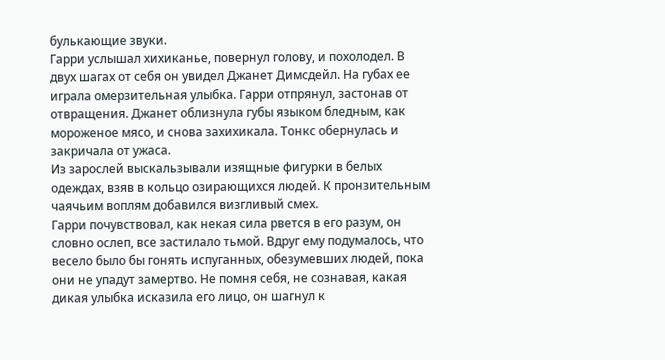булькающие звуки.
Гарри услышал хихиканье, повернул голову, и похолодел. В двух шагах от себя он увидел Джанет Димсдейл. На губах ее играла омерзительная улыбка. Гарри отпрянул, застонав от отвращения. Джанет облизнула губы языком бледным, как мороженое мясо, и снова захихикала. Тонкс обернулась и закричала от ужаса.
Из зарослей выскальзывали изящные фигурки в белых одеждах, взяв в кольцо озирающихся людей. К пронзительным чаячьим воплям добавился визгливый смех.
Гарри почувствовал, как некая сила рвется в его разум, он словно ослеп, все застилало тьмой. Вдруг ему подумалось, что весело было бы гонять испуганных, обезумевших людей, пока они не упадут замертво. Не помня себя, не сознавая, какая дикая улыбка исказила его лицо, он шагнул к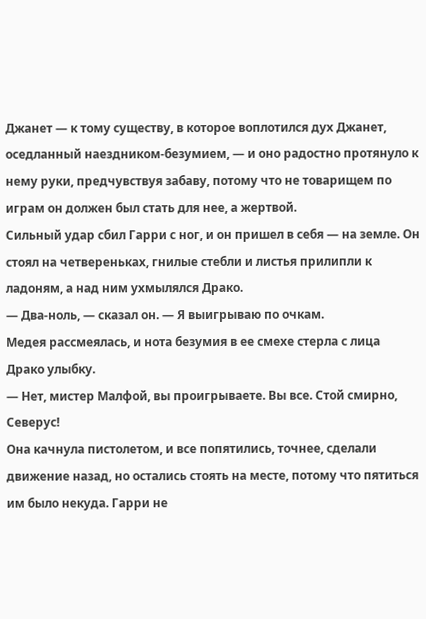Джанет — к тому существу, в которое воплотился дух Джанет, оседланный наездником-безумием, — и оно радостно протянуло к нему руки, предчувствуя забаву, потому что не товарищем по играм он должен был стать для нее, а жертвой.
Сильный удар сбил Гарри с ног, и он пришел в себя — на земле. Он стоял на четвереньках, гнилые стебли и листья прилипли к ладоням, а над ним ухмылялся Драко.
— Два-ноль, — сказал он. — Я выигрываю по очкам.
Медея рассмеялась, и нота безумия в ее смехе стерла с лица Драко улыбку.
— Нет, мистер Малфой, вы проигрываете. Вы все. Стой смирно, Северус!
Она качнула пистолетом, и все попятились, точнее, сделали движение назад, но остались стоять на месте, потому что пятиться им было некуда. Гарри не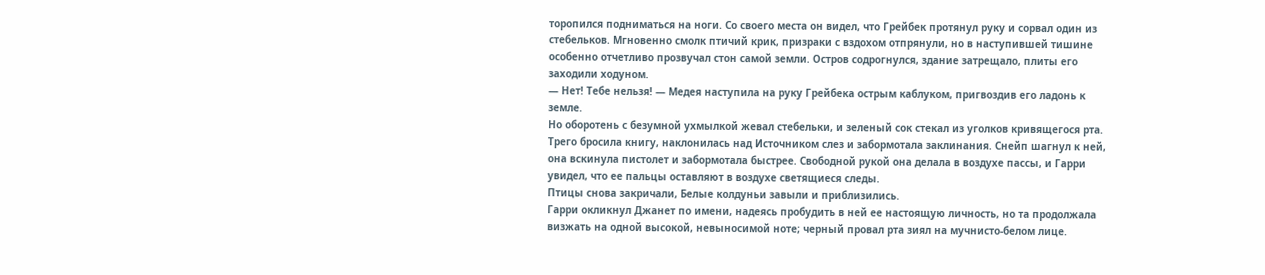торопился подниматься на ноги. Со своего места он видел, что Грейбек протянул руку и сорвал один из стебельков. Мгновенно смолк птичий крик, призраки с вздохом отпрянули, но в наступившей тишине особенно отчетливо прозвучал стон самой земли. Остров содрогнулся, здание затрещало, плиты его заходили ходуном.
— Нет! Тебе нельзя! — Медея наступила на руку Грейбека острым каблуком, пригвоздив его ладонь к земле.
Но оборотень с безумной ухмылкой жевал стебельки, и зеленый сок стекал из уголков кривящегося рта.
Трего бросила книгу, наклонилась над Источником слез и забормотала заклинания. Снейп шагнул к ней, она вскинула пистолет и забормотала быстрее. Свободной рукой она делала в воздухе пассы, и Гарри увидел, что ее пальцы оставляют в воздухе светящиеся следы.
Птицы снова закричали, Белые колдуньи завыли и приблизились.
Гарри окликнул Джанет по имени, надеясь пробудить в ней ее настоящую личность, но та продолжала визжать на одной высокой, невыносимой ноте; черный провал рта зиял на мучнисто-белом лице.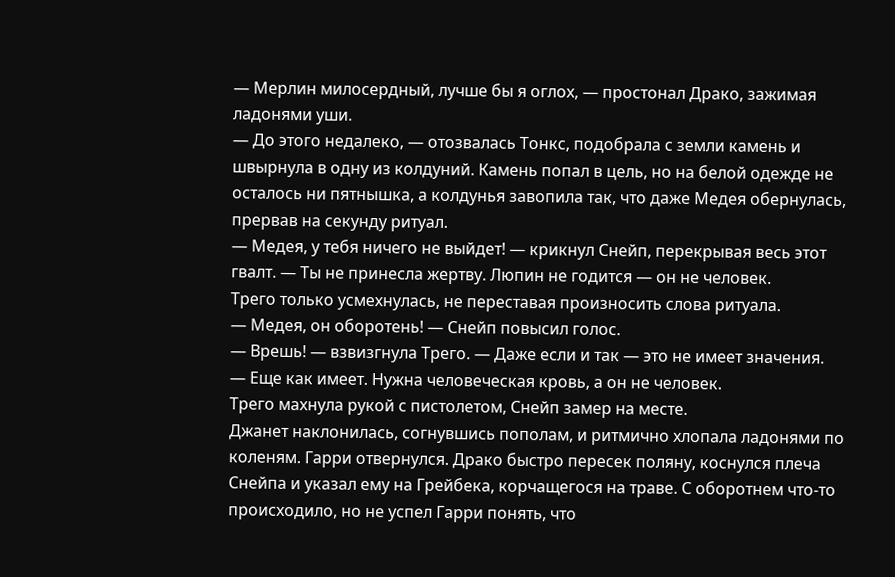— Мерлин милосердный, лучше бы я оглох, — простонал Драко, зажимая ладонями уши.
— До этого недалеко, — отозвалась Тонкс, подобрала с земли камень и швырнула в одну из колдуний. Камень попал в цель, но на белой одежде не осталось ни пятнышка, а колдунья завопила так, что даже Медея обернулась, прервав на секунду ритуал.
— Медея, у тебя ничего не выйдет! — крикнул Снейп, перекрывая весь этот гвалт. — Ты не принесла жертву. Люпин не годится — он не человек.
Трего только усмехнулась, не переставая произносить слова ритуала.
— Медея, он оборотень! — Снейп повысил голос.
— Врешь! — взвизгнула Трего. — Даже если и так — это не имеет значения.
— Еще как имеет. Нужна человеческая кровь, а он не человек.
Трего махнула рукой с пистолетом, Снейп замер на месте.
Джанет наклонилась, согнувшись пополам, и ритмично хлопала ладонями по коленям. Гарри отвернулся. Драко быстро пересек поляну, коснулся плеча Снейпа и указал ему на Грейбека, корчащегося на траве. С оборотнем что-то происходило, но не успел Гарри понять, что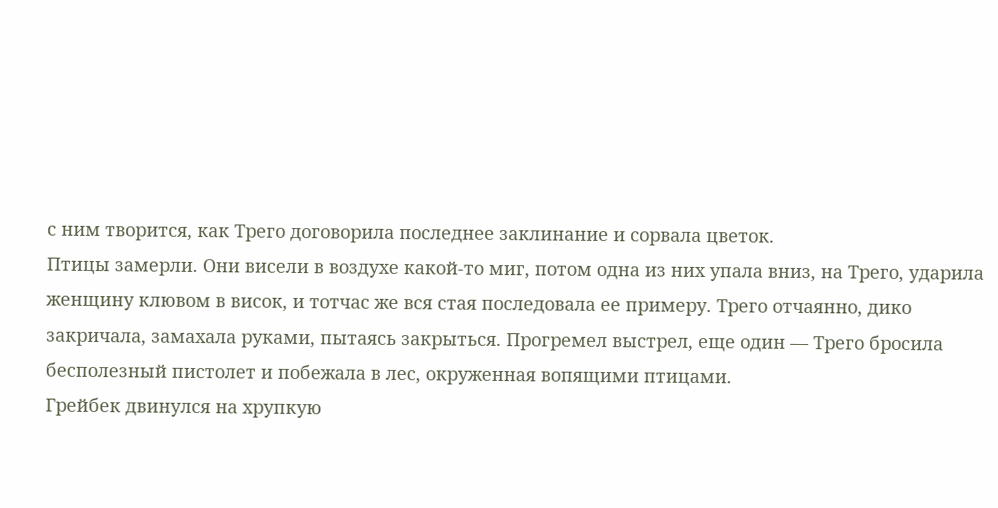с ним творится, как Трего договорила последнее заклинание и сорвала цветок.
Птицы замерли. Они висели в воздухе какой-то миг, потом одна из них упала вниз, на Трего, ударила женщину клювом в висок, и тотчас же вся стая последовала ее примеру. Трего отчаянно, дико закричала, замахала руками, пытаясь закрыться. Прогремел выстрел, еще один — Трего бросила бесполезный пистолет и побежала в лес, окруженная вопящими птицами.
Грейбек двинулся на хрупкую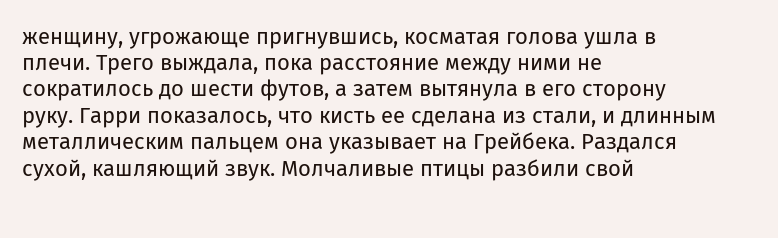женщину, угрожающе пригнувшись, косматая голова ушла в плечи. Трего выждала, пока расстояние между ними не сократилось до шести футов, а затем вытянула в его сторону руку. Гарри показалось, что кисть ее сделана из стали, и длинным металлическим пальцем она указывает на Грейбека. Раздался сухой, кашляющий звук. Молчаливые птицы разбили свой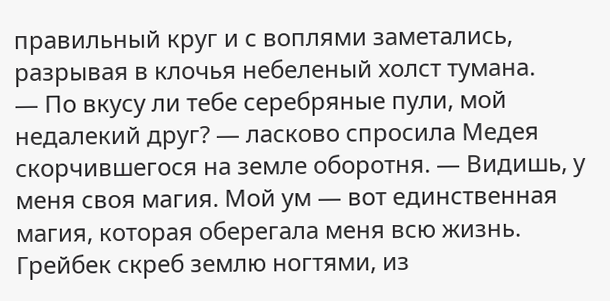правильный круг и с воплями заметались, разрывая в клочья небеленый холст тумана.
— По вкусу ли тебе серебряные пули, мой недалекий друг? — ласково спросила Медея скорчившегося на земле оборотня. — Видишь, у меня своя магия. Мой ум — вот единственная магия, которая оберегала меня всю жизнь.
Грейбек скреб землю ногтями, из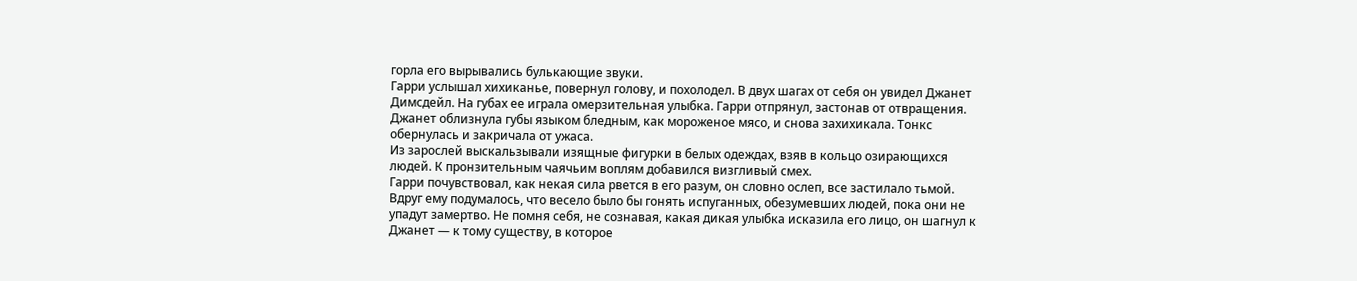горла его вырывались булькающие звуки.
Гарри услышал хихиканье, повернул голову, и похолодел. В двух шагах от себя он увидел Джанет Димсдейл. На губах ее играла омерзительная улыбка. Гарри отпрянул, застонав от отвращения. Джанет облизнула губы языком бледным, как мороженое мясо, и снова захихикала. Тонкс обернулась и закричала от ужаса.
Из зарослей выскальзывали изящные фигурки в белых одеждах, взяв в кольцо озирающихся людей. К пронзительным чаячьим воплям добавился визгливый смех.
Гарри почувствовал, как некая сила рвется в его разум, он словно ослеп, все застилало тьмой. Вдруг ему подумалось, что весело было бы гонять испуганных, обезумевших людей, пока они не упадут замертво. Не помня себя, не сознавая, какая дикая улыбка исказила его лицо, он шагнул к Джанет — к тому существу, в которое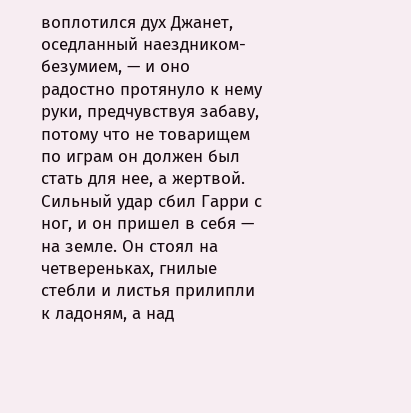воплотился дух Джанет, оседланный наездником-безумием, — и оно радостно протянуло к нему руки, предчувствуя забаву, потому что не товарищем по играм он должен был стать для нее, а жертвой.
Сильный удар сбил Гарри с ног, и он пришел в себя — на земле. Он стоял на четвереньках, гнилые стебли и листья прилипли к ладоням, а над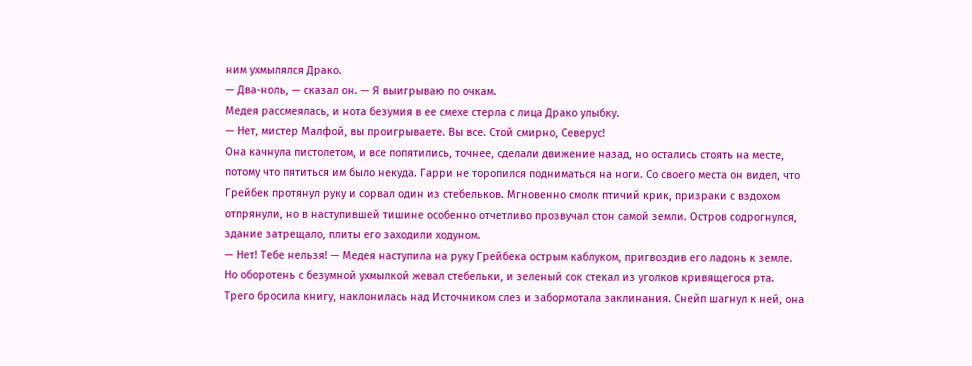ним ухмылялся Драко.
— Два-ноль, — сказал он. — Я выигрываю по очкам.
Медея рассмеялась, и нота безумия в ее смехе стерла с лица Драко улыбку.
— Нет, мистер Малфой, вы проигрываете. Вы все. Стой смирно, Северус!
Она качнула пистолетом, и все попятились, точнее, сделали движение назад, но остались стоять на месте, потому что пятиться им было некуда. Гарри не торопился подниматься на ноги. Со своего места он видел, что Грейбек протянул руку и сорвал один из стебельков. Мгновенно смолк птичий крик, призраки с вздохом отпрянули, но в наступившей тишине особенно отчетливо прозвучал стон самой земли. Остров содрогнулся, здание затрещало, плиты его заходили ходуном.
— Нет! Тебе нельзя! — Медея наступила на руку Грейбека острым каблуком, пригвоздив его ладонь к земле.
Но оборотень с безумной ухмылкой жевал стебельки, и зеленый сок стекал из уголков кривящегося рта.
Трего бросила книгу, наклонилась над Источником слез и забормотала заклинания. Снейп шагнул к ней, она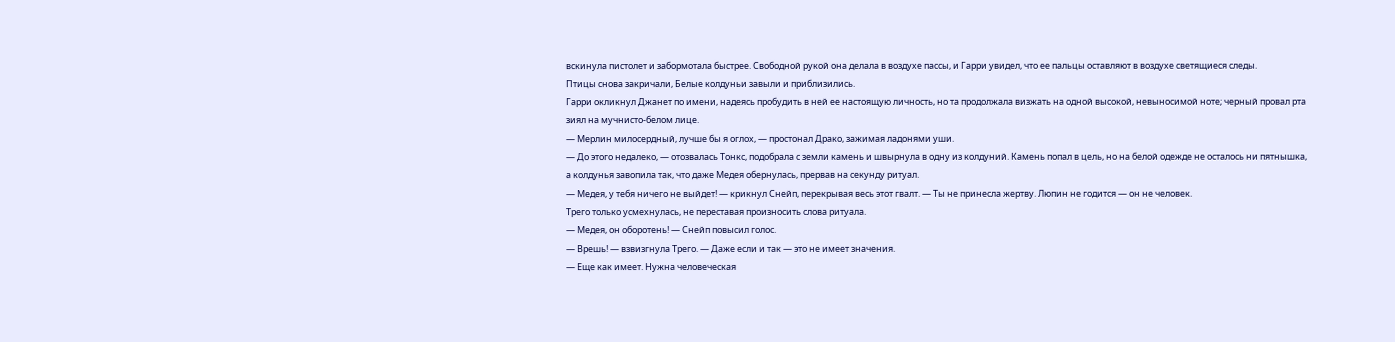вскинула пистолет и забормотала быстрее. Свободной рукой она делала в воздухе пассы, и Гарри увидел, что ее пальцы оставляют в воздухе светящиеся следы.
Птицы снова закричали, Белые колдуньи завыли и приблизились.
Гарри окликнул Джанет по имени, надеясь пробудить в ней ее настоящую личность, но та продолжала визжать на одной высокой, невыносимой ноте; черный провал рта зиял на мучнисто-белом лице.
— Мерлин милосердный, лучше бы я оглох, — простонал Драко, зажимая ладонями уши.
— До этого недалеко, — отозвалась Тонкс, подобрала с земли камень и швырнула в одну из колдуний. Камень попал в цель, но на белой одежде не осталось ни пятнышка, а колдунья завопила так, что даже Медея обернулась, прервав на секунду ритуал.
— Медея, у тебя ничего не выйдет! — крикнул Снейп, перекрывая весь этот гвалт. — Ты не принесла жертву. Люпин не годится — он не человек.
Трего только усмехнулась, не переставая произносить слова ритуала.
— Медея, он оборотень! — Снейп повысил голос.
— Врешь! — взвизгнула Трего. — Даже если и так — это не имеет значения.
— Еще как имеет. Нужна человеческая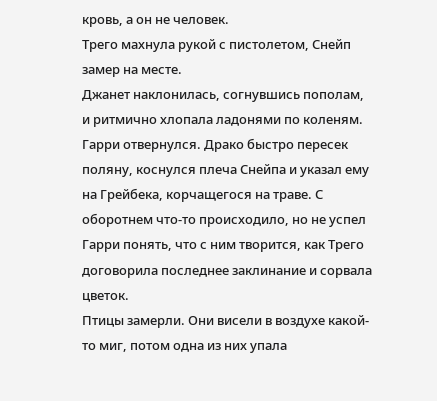кровь, а он не человек.
Трего махнула рукой с пистолетом, Снейп замер на месте.
Джанет наклонилась, согнувшись пополам, и ритмично хлопала ладонями по коленям. Гарри отвернулся. Драко быстро пересек поляну, коснулся плеча Снейпа и указал ему на Грейбека, корчащегося на траве. С оборотнем что-то происходило, но не успел Гарри понять, что с ним творится, как Трего договорила последнее заклинание и сорвала цветок.
Птицы замерли. Они висели в воздухе какой-то миг, потом одна из них упала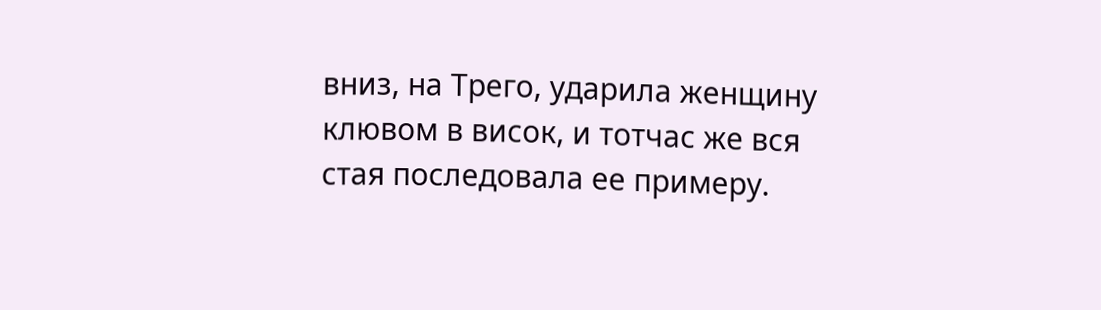вниз, на Трего, ударила женщину клювом в висок, и тотчас же вся стая последовала ее примеру.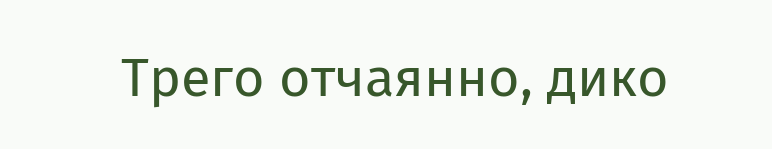Трего отчаянно, дико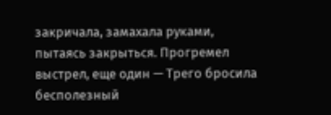закричала, замахала руками, пытаясь закрыться. Прогремел выстрел, еще один — Трего бросила бесполезный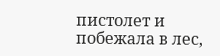пистолет и побежала в лес,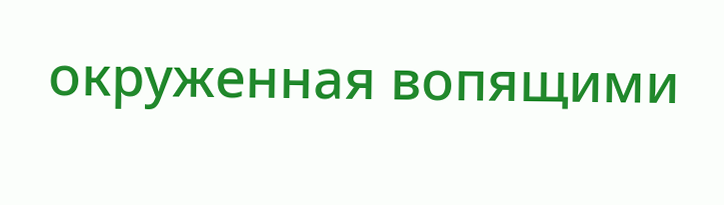окруженная вопящими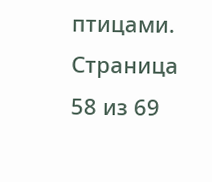птицами.
Страница 58 из 69